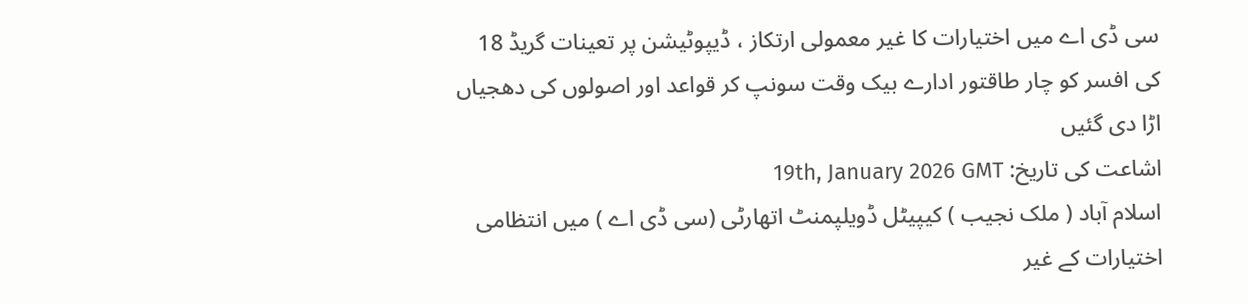سی ڈی اے میں اختیارات کا غیر معمولی ارتکاز ، ڈیپوٹیشن پر تعینات گریڈ 18 کی افسر کو چار طاقتور ادارے بیک وقت سونپ کر قواعد اور اصولوں کی دھجیاں اڑا دی گئیں
اشاعت کی تاریخ: 19th, January 2026 GMT
اسلام آباد ( ملک نجیب ) کیپیٹل ڈویلپمنٹ اتھارٹی (سی ڈی اے ) میں انتظامی اختیارات کے غیر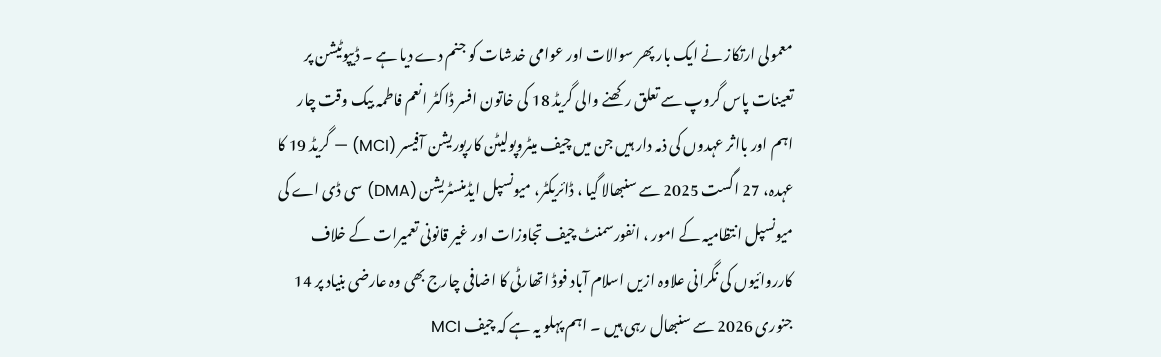معمولی ارتکاز نے ایک بار پھر سوالات اور عوامی خدشات کو جنم دے دیا ہے ۔ ڈیپوٹیشن پر تعینات پاس گروپ سے تعلق رکھنے والی گریڈ 18 کی خاتون افسر ڈاکٹر انعم فاطمہ بیک وقت چار اہم اور بااثر عہدوں کی ذمہ دار ہیں جن میں چیف میٹروپولیٹن کارپوریشن آفیسر (MCI) — گریڈ 19 کا عہدہ، 27 اگست 2025 سے سنبھالا گیا ، ڈائریکٹر، میونسپل ایڈمنسٹریشن (DMA) سی ڈی اے کی میونسپل انتظامیہ کے امور ، انفورسمنٹ چیف تجاوزات اور غیر قانونی تعمیرات کے خلاف کارروائیوں کی نگرانی علاوہ ازیں اسلام آباد فوڈ اتھارٹی کا اضافی چارج بھی وہ عارضی بنیاد پر 14 جنوری 2026 سے سنبھال رہی ہیں ۔ اہم پہلو یہ ہے کہ چیف MCI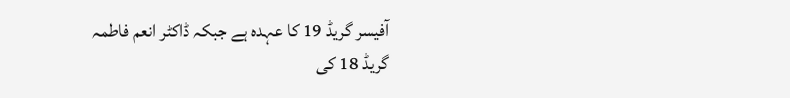آفیسر گریڈ 19 کا عہدہ ہے جبکہ ڈاکٹر انعم فاطمہ گریڈ 18 کی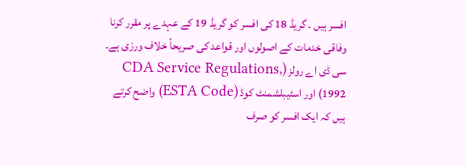افسر ہیں ۔ گریڈ 18 کی افسر کو گریڈ 19 کے عہدے پر مقرر کرنا وفاقی خدمات کے اصولوں اور قواعد کی صریحاً خلاف ورزی ہے۔ سی ڈی اے رولز (CDA Service Regulations, 1992) اور اسٹیبلشمنٹ کوڈ (ESTA Code) واضح کرتے ہیں کہ ایک افسر کو صرف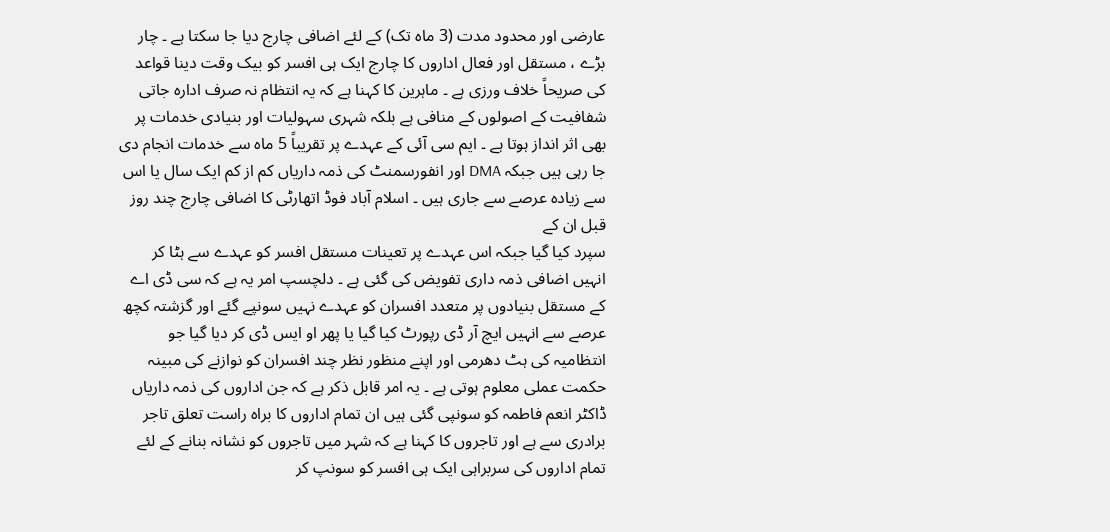عارضی اور محدود مدت (3 ماہ تک) کے لئے اضافی چارج دیا جا سکتا ہے ۔ چار بڑے ، مستقل اور فعال اداروں کا چارج ایک ہی افسر کو بیک وقت دینا قواعد کی صریحاً خلاف ورزی ہے ۔ ماہرین کا کہنا ہے کہ یہ انتظام نہ صرف ادارہ جاتی شفافیت کے اصولوں کے منافی ہے بلکہ شہری سہولیات اور بنیادی خدمات پر بھی اثر انداز ہوتا ہے ۔ ایم سی آئی کے عہدے پر تقریباً 5 ماہ سے خدمات انجام دی جا رہی ہیں جبکہ DMA اور انفورسمنٹ کی ذمہ داریاں کم از کم ایک سال یا اس سے زیادہ عرصے سے جاری ہیں ۔ اسلام آباد فوڈ اتھارٹی کا اضافی چارج چند روز قبل ان کے
سپرد کیا گیا جبکہ اس عہدے پر تعینات مستقل افسر کو عہدے سے ہٹا کر انہیں اضافی ذمہ داری تفویض کی گئی ہے ۔ دلچسپ امر یہ ہے کہ سی ڈی اے کے مستقل بنیادوں پر متعدد افسران کو عہدے نہیں سونپے گئے اور گزشتہ کچھ عرصے سے انہیں ایچ آر ڈی رپورٹ کیا گیا یا پھر او ایس ڈی کر دیا گیا جو انتظامیہ کی ہٹ دھرمی اور اپنے منظور نظر چند افسران کو نوازنے کی مبینہ حکمت عملی معلوم ہوتی ہے ۔ یہ امر قابل ذکر ہے کہ جن اداروں کی ذمہ داریاں ڈاکٹر انعم فاطمہ کو سونپی گئی ہیں ان تمام اداروں کا براہ راست تعلق تاجر برادری سے ہے اور تاجروں کا کہنا ہے کہ شہر میں تاجروں کو نشانہ بنانے کے لئے تمام اداروں کی سربراہی ایک ہی افسر کو سونپ کر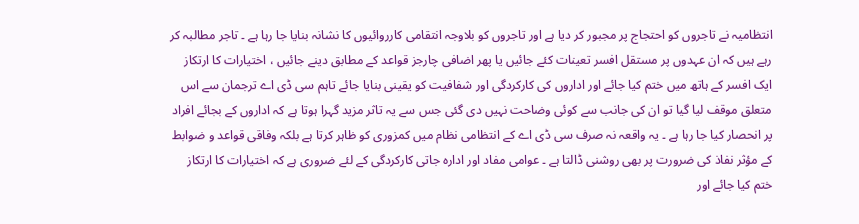انتظامیہ نے تاجروں کو احتجاج پر مجبور کر دیا ہے اور تاجروں کو بلاوجہ انتقامی کارروائیوں کا نشانہ بنایا جا رہا ہے ۔ تاجر مطالبہ کر رہے ہیں کہ ان عہدوں پر مستقل افسر تعینات کئے جائیں یا پھر اضافی چارجز قواعد کے مطابق دینے جائیں ، اختیارات کا ارتکاز ایک افسر کے ہاتھ میں ختم کیا جائے اور اداروں کی کارکردگی اور شفافیت کو یقینی بنایا جائے تاہم سی ڈی اے ترجمان سے اس متعلق موقف لیا گیا تو ان کی جانب سے کوئی وضاحت نہیں دی گئی جس سے یہ تاثر مزید گہرا ہوتا ہے کہ اداروں کے بجائے افراد پر انحصار کیا جا رہا ہے ۔ یہ واقعہ نہ صرف سی ڈی اے کے انتظامی نظام میں کمزوری کو ظاہر کرتا ہے بلکہ وفاقی قواعد و ضوابط کے مؤثر نفاذ کی ضرورت پر بھی روشنی ڈالتا ہے ۔ عوامی مفاد اور ادارہ جاتی کارکردگی کے لئے ضروری ہے کہ اختیارات کا ارتکاز ختم کیا جائے اور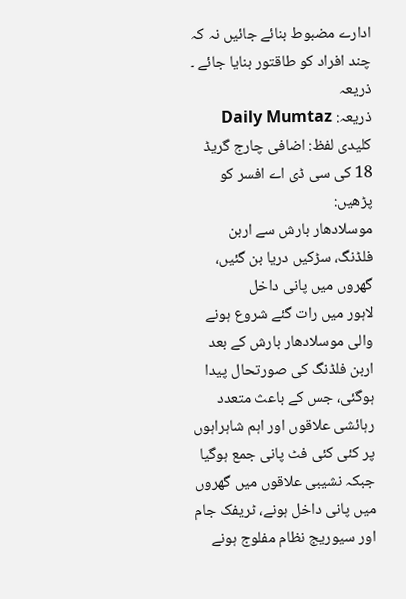ادارے مضبوط بنائے جائیں نہ کہ چند افراد کو طاقتور بنایا جائے ۔
ذریعہ
ذریعہ: Daily Mumtaz
کلیدی لفظ: اضافی چارج گریڈ 18 کی سی ڈی اے افسر کو
پڑھیں:
موسلادھار بارش سے اربن فلڈنگ، سڑکیں دریا بن گئیں، گھروں میں پانی داخل
لاہور میں رات گئے شروع ہونے والی موسلادھار بارش کے بعد اربن فلڈنگ کی صورتحال پیدا ہوگئی، جس کے باعث متعدد رہائشی علاقوں اور اہم شاہراہوں پر کئی کئی فٹ پانی جمع ہوگیا جبکہ نشیبی علاقوں میں گھروں میں پانی داخل ہونے، ٹریفک جام اور سیوریج نظام مفلوج ہونے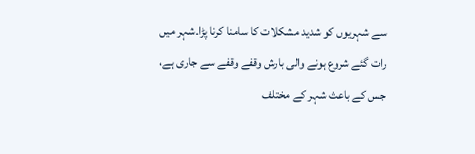سے شہریوں کو شدید مشکلات کا سامنا کرنا پڑا۔شہر میں رات گئے شروع ہونے والی بارش وقفے وقفے سے جاری ہے، جس کے باعث شہر کے مختلف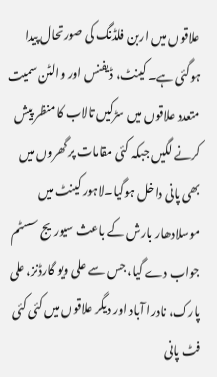علاقوں میں اربن فلڈنگ کی صورتحال پیدا ہوگئی ہے۔ کینٹ، ڈیفنس اور والٹن سمیت متعدد علاقوں میں سڑکیں تالاب کا منظر پیش کرنے لگیں جبکہ کئی مقامات پر گھروں میں بھی پانی داخل ہوگیا۔لاہور کینٹ میں موسلادھار بارش کے باعث سیوریج سسٹم جواب دے گیا، جس سے علی ویو گارڈنز، علی پارک، نادرا آباد اور دیگر علاقوں میں کئی کئی فٹ پانی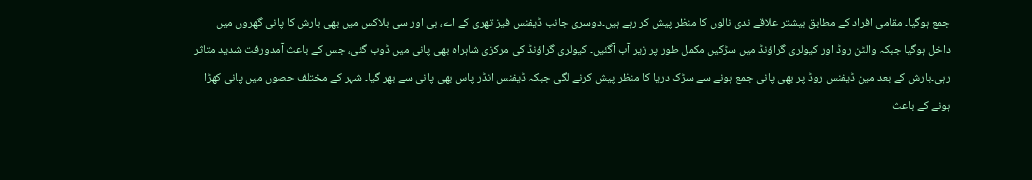جمع ہوگیا۔ مقامی افراد کے مطابق بیشتر علاقے ندی نالوں کا منظر پیش کر رہے ہیں۔دوسری جانب ڈیفنس فیز تھری کے اے، بی اور سی بلاکس میں بھی بارش کا پانی گھروں میں داخل ہوگیا جبکہ والٹن روڈ اور کیولری گراؤنڈ میں سڑکیں مکمل طور پر زیر آب آگئیں۔ کیولری گراؤنڈ کی مرکزی شاہراہ بھی پانی میں ڈوب گئی، جس کے باعث آمدورفت شدید متاثر رہی۔بارش کے بعد مین ڈیفنس روڈ پر بھی پانی جمع ہونے سے سڑک دریا کا منظر پیش کرنے لگی جبکہ ڈیفنس انڈر پاس بھی پانی سے بھر گیا۔ شہر کے مختلف حصوں میں پانی کھڑا ہونے کے باعث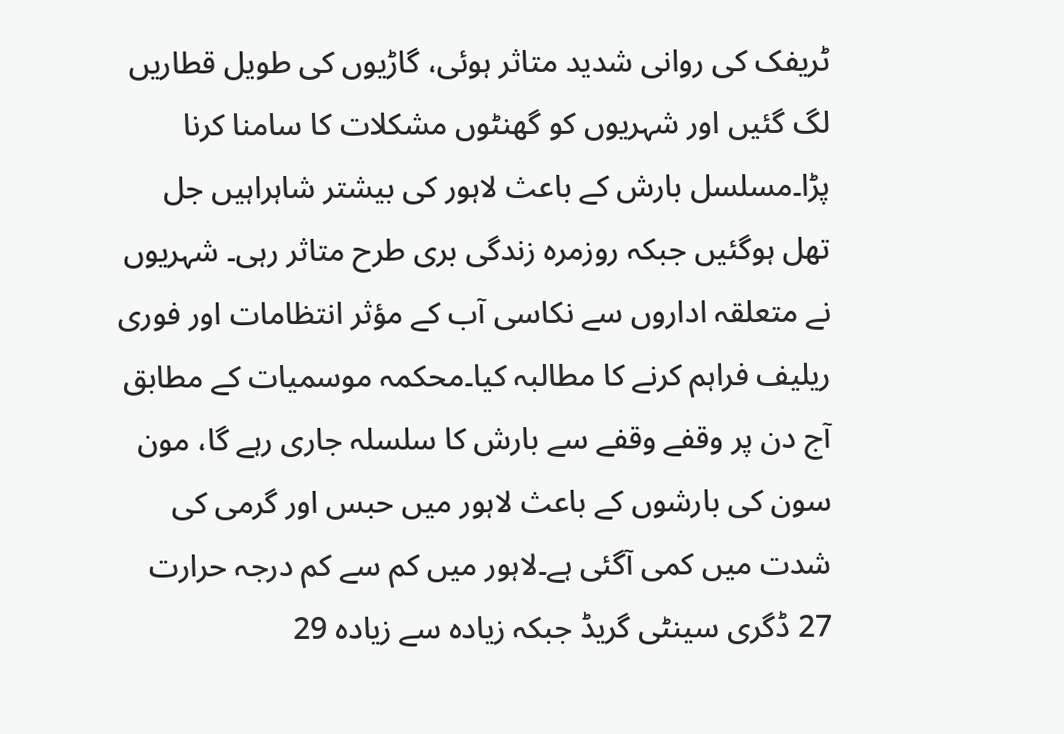ٹریفک کی روانی شدید متاثر ہوئی، گاڑیوں کی طویل قطاریں لگ گئیں اور شہریوں کو گھنٹوں مشکلات کا سامنا کرنا پڑا۔مسلسل بارش کے باعث لاہور کی بیشتر شاہراہیں جل تھل ہوگئیں جبکہ روزمرہ زندگی بری طرح متاثر رہی۔ شہریوں نے متعلقہ اداروں سے نکاسی آب کے مؤثر انتظامات اور فوری ریلیف فراہم کرنے کا مطالبہ کیا۔محکمہ موسمیات کے مطابق آج دن پر وقفے وقفے سے بارش کا سلسلہ جاری رہے گا، مون سون کی بارشوں کے باعث لاہور میں حبس اور گرمی کی شدت میں کمی آگئی ہے۔لاہور میں کم سے کم درجہ حرارت 27 ڈگری سینٹی گریڈ جبکہ زیادہ سے زیادہ 29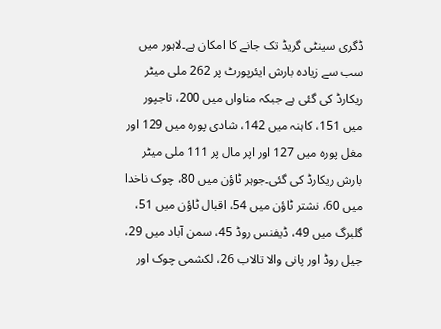ڈگری سینٹی گریڈ تک جانے کا امکان ہے۔لاہور میں سب سے زیادہ بارش ایئرپورٹ پر 262 ملی میٹر ریکارڈ کی گئی ہے جبکہ مناواں میں 200، تاجپور میں 151، کاہنہ میں 142، شادی پورہ میں 129 اور مغل پورہ میں 127 اور اپر مال پر 111 ملی میٹر بارش ریکارڈ کی گئی۔جوہر ٹاؤن میں 80، چوک ناخدا میں 60، نشتر ٹاؤن میں 54، اقبال ٹاؤن میں 51، گلبرگ میں 49، ڈیفنس روڈ 45، سمن آباد میں 29، جیل روڈ اور پانی والا تالاب 26، لکشمی چوک اور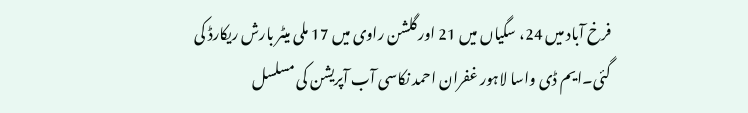فرخ آباد میں 24، سگیاں میں 21 اور گلشن راوی میں 17 ملی میٹر بارش ریکارڈ کی گئی۔ایم ڈی واسا لاہور غفران احمد نکاسی آب آپریشن کی مسلسل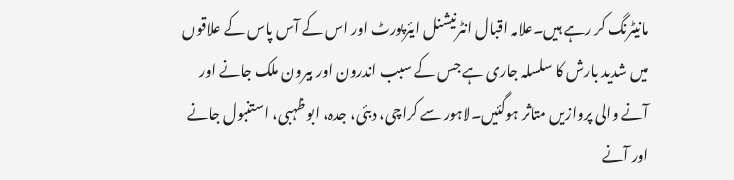مانیٹرنگ کر رہے ہیں۔علامہ اقبال انٹرنیشنل ایئرپورٹ اور اس کے آس پاس کے علاقوں میں شدید بارش کا سلسلہ جاری ہے جس کے سبب اندرون اور بیرون ملک جانے اور آنے والی پروازیں متاثر ہوگئیں۔لاہور سے کراچی، دبئی، جدہ، ابو ظہبی، استنبول جانے اور آنے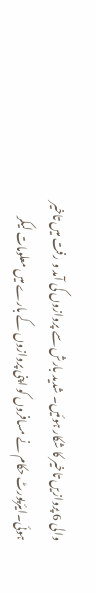والی 6 پروازیں تاخیر کا شکار ہوئیں۔ شدید بارش سے پروازوں کی آمد و رفت میں تاخیر ہوئی۔ایئرپورٹ حکام نے مسافروں کو اپنی پروازوں کے بارے میں معلومات لیکر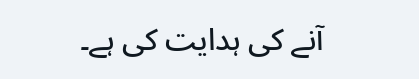آنے کی ہدایت کی ہے۔